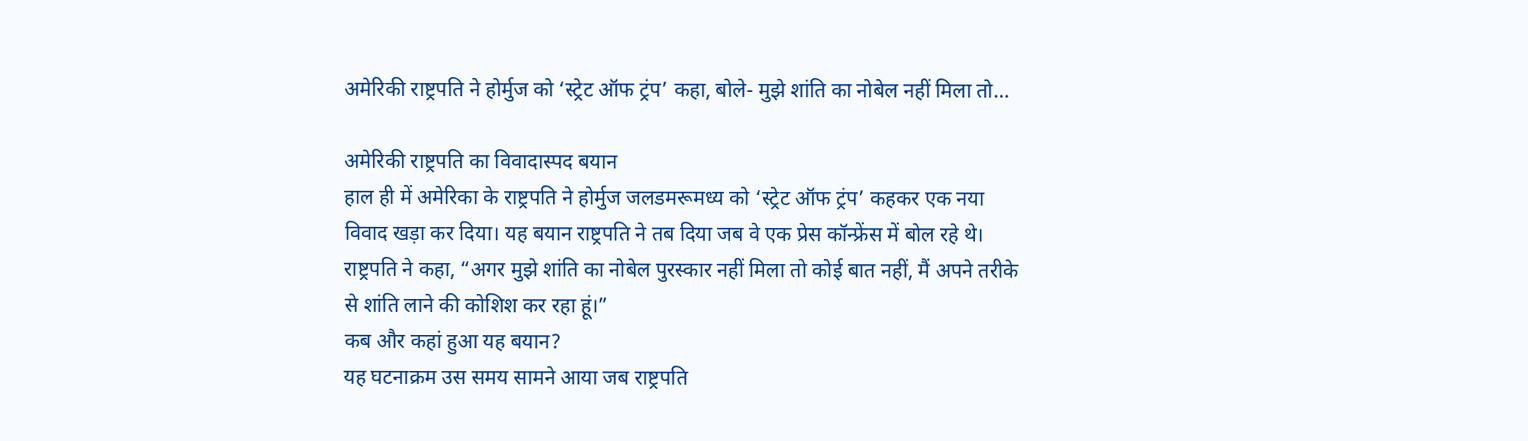अमेरिकी राष्ट्रपति ने होर्मुज को ‘स्ट्रेट ऑफ ट्रंप’ कहा, बोले- मुझे शांति का नोबेल नहीं मिला तो…

अमेरिकी राष्ट्रपति का विवादास्पद बयान
हाल ही में अमेरिका के राष्ट्रपति ने होर्मुज जलडमरूमध्य को ‘स्ट्रेट ऑफ ट्रंप’ कहकर एक नया विवाद खड़ा कर दिया। यह बयान राष्ट्रपति ने तब दिया जब वे एक प्रेस कॉन्फ्रेंस में बोल रहे थे। राष्ट्रपति ने कहा, “अगर मुझे शांति का नोबेल पुरस्कार नहीं मिला तो कोई बात नहीं, मैं अपने तरीके से शांति लाने की कोशिश कर रहा हूं।”
कब और कहां हुआ यह बयान?
यह घटनाक्रम उस समय सामने आया जब राष्ट्रपति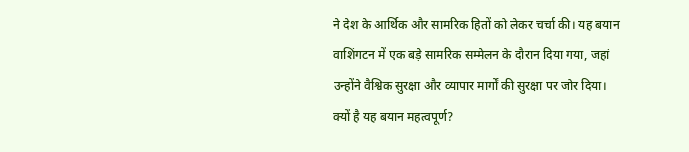ने देश के आर्थिक और सामरिक हितों को लेकर चर्चा की। यह बयान वाशिंगटन में एक बड़े सामरिक सम्मेलन के दौरान दिया गया, जहां उन्होंने वैश्विक सुरक्षा और व्यापार मार्गों की सुरक्षा पर जोर दिया।
क्यों है यह बयान महत्वपूर्ण?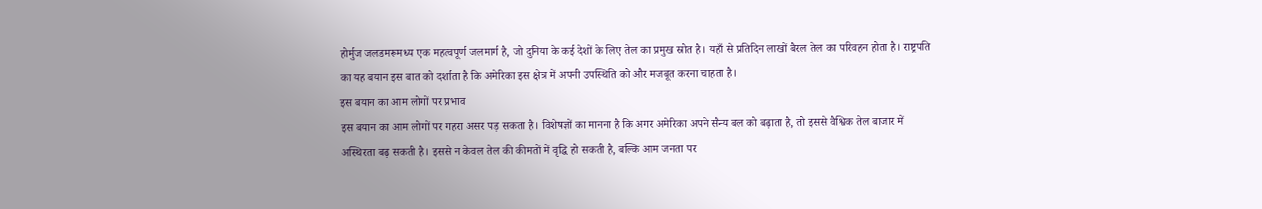होर्मुज जलडमरूमध्य एक महत्वपूर्ण जलमार्ग है, जो दुनिया के कई देशों के लिए तेल का प्रमुख स्रोत है। यहाँ से प्रतिदिन लाखों बैरल तेल का परिवहन होता है। राष्ट्रपति का यह बयान इस बात को दर्शाता है कि अमेरिका इस क्षेत्र में अपनी उपस्थिति को और मजबूत करना चाहता है।
इस बयान का आम लोगों पर प्रभाव
इस बयान का आम लोगों पर गहरा असर पड़ सकता है। विशेषज्ञों का मानना है कि अगर अमेरिका अपने सैन्य बल को बढ़ाता है, तो इससे वैश्विक तेल बाजार में अस्थिरता बढ़ सकती है। इससे न केवल तेल की कीमतों में वृद्धि हो सकती है, बल्कि आम जनता पर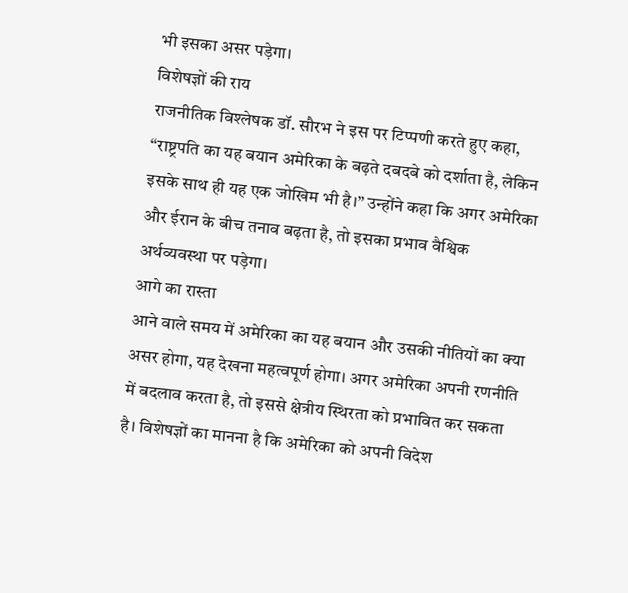भी इसका असर पड़ेगा।
विशेषज्ञों की राय
राजनीतिक विश्लेषक डॉ. सौरभ ने इस पर टिप्पणी करते हुए कहा, “राष्ट्रपति का यह बयान अमेरिका के बढ़ते दबदबे को दर्शाता है, लेकिन इसके साथ ही यह एक जोखिम भी है।” उन्होंने कहा कि अगर अमेरिका और ईरान के बीच तनाव बढ़ता है, तो इसका प्रभाव वैश्विक अर्थव्यवस्था पर पड़ेगा।
आगे का रास्ता
आने वाले समय में अमेरिका का यह बयान और उसकी नीतियों का क्या असर होगा, यह देखना महत्वपूर्ण होगा। अगर अमेरिका अपनी रणनीति में बदलाव करता है, तो इससे क्षेत्रीय स्थिरता को प्रभावित कर सकता है। विशेषज्ञों का मानना है कि अमेरिका को अपनी विदेश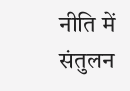नीति में संतुलन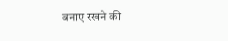बनाए रखने की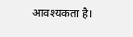आवश्यकता है।